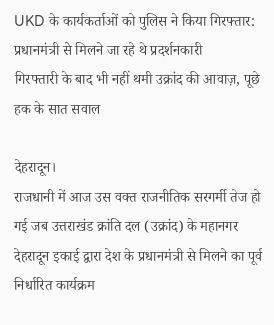UKD के कार्यकर्ताओं को पुलिस ने किया गिरफ्तार: प्रधानमंत्री से मिलने जा रहे थे प्रदर्शनकारी
गिरफ्तारी के बाद भी नहीं थमी उक्रांद की आवाज़, पूछे हक के सात सवाल

देहरादून।
राजधानी में आज उस वक्त राजनीतिक सरगर्मी तेज हो गई जब उत्तराखंड क्रांति दल (उक्रांद) के महानगर देहरादून इकाई द्वारा देश के प्रधानमंत्री से मिलने का पूर्व निर्धारित कार्यक्रम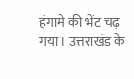हंगामे की भेंट चढ़ गया। उत्तराखंड के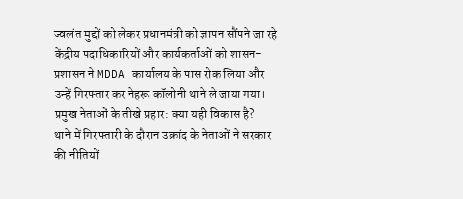ज्वलंत मुद्दों को लेकर प्रधानमंत्री को ज्ञापन सौंपने जा रहे केंद्रीय पदाधिकारियों और कार्यकर्ताओं को शासन-प्रशासन ने MDDA कार्यालय के पास रोक लिया और उन्हें गिरफ्तार कर नेहरू कॉलोनी थाने ले जाया गया।
प्रमुख नेताओं के तीखे प्रहार: क्या यही विकास है?
थाने में गिरफ्तारी के दौरान उक्रांद के नेताओं ने सरकार की नीतियों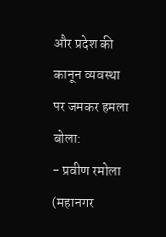और प्रदेश की कानून व्यवस्था पर जमकर हमला बोला:
- प्रवीण रमोला (महानगर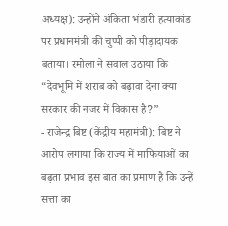अध्यक्ष): उन्होंने अंकिता भंडारी हत्याकांड पर प्रधानमंत्री की चुप्पी को पीड़ादायक बताया। रमोला ने सवाल उठाया कि “देवभूमि में शराब को बढ़ावा देना क्या सरकार की नजर में विकास है?”
- राजेन्द्र बिष्ट (केंद्रीय महामंत्री): बिष्ट ने आरोप लगाया कि राज्य में माफियाओं का बढ़ता प्रभाव इस बात का प्रमाण है कि उन्हें सत्ता का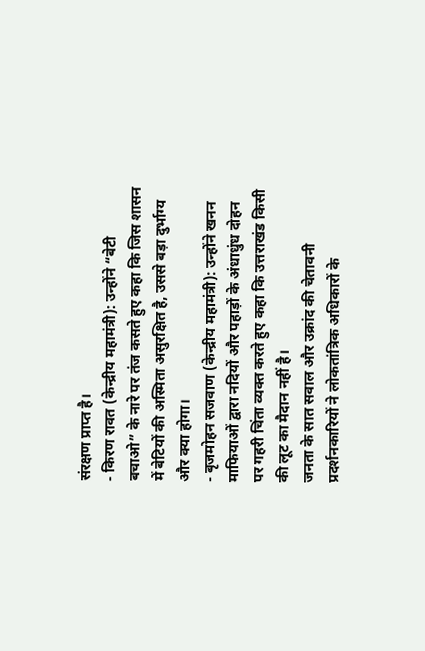संरक्षण प्राप्त है।
- किरण रावत (केन्द्रीय महामंत्री): उन्होंने “बेटी बचाओ” के नारे पर तंज कसते हुए कहा कि जिस शासन में बेटियों की अस्मिता असुरक्षित है, उससे बड़ा दुर्भाग्य और क्या होगा।
- बृजमोहन सजवाण (केन्द्रीय महामंत्री): उन्होंने खनन माफियाओं द्वारा नदियों और पहाड़ों के अंधाधुंध दोहन पर गहरी चिंता व्यक्त करते हुए कहा कि उत्तराखंड किसी की लूट का मैदान नहीं है।
जनता के सात सवाल और उक्रांद की चेतावनी
प्रदर्शनकारियों ने लोकतांत्रिक अधिकारों के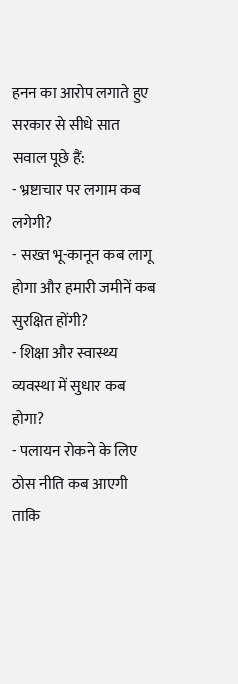हनन का आरोप लगाते हुए सरकार से सीधे सात सवाल पूछे हैं:
- भ्रष्टाचार पर लगाम कब लगेगी?
- सख्त भू-कानून कब लागू होगा और हमारी जमीनें कब सुरक्षित होंगी?
- शिक्षा और स्वास्थ्य व्यवस्था में सुधार कब होगा?
- पलायन रोकने के लिए ठोस नीति कब आएगी ताकि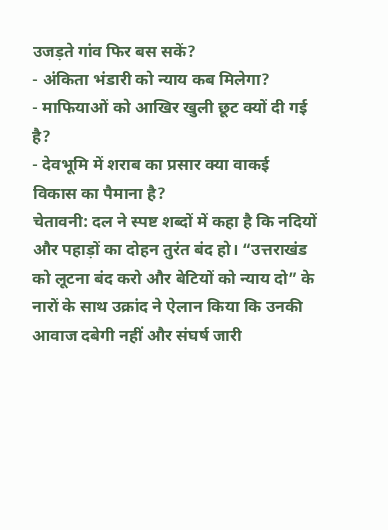उजड़ते गांव फिर बस सकें?
- अंकिता भंडारी को न्याय कब मिलेगा?
- माफियाओं को आखिर खुली छूट क्यों दी गई है?
- देवभूमि में शराब का प्रसार क्या वाकई विकास का पैमाना है?
चेतावनी: दल ने स्पष्ट शब्दों में कहा है कि नदियों और पहाड़ों का दोहन तुरंत बंद हो। “उत्तराखंड को लूटना बंद करो और बेटियों को न्याय दो” के नारों के साथ उक्रांद ने ऐलान किया कि उनकी आवाज दबेगी नहीं और संघर्ष जारी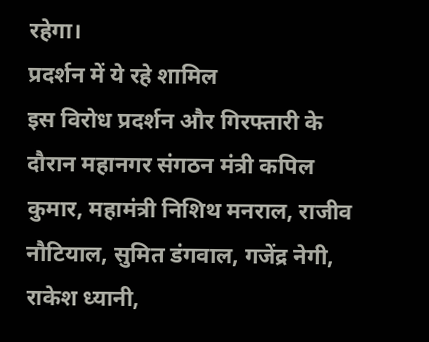रहेगा।
प्रदर्शन में ये रहे शामिल
इस विरोध प्रदर्शन और गिरफ्तारी के दौरान महानगर संगठन मंत्री कपिल कुमार, महामंत्री निशिथ मनराल, राजीव नौटियाल, सुमित डंगवाल, गजेंद्र नेगी, राकेश ध्यानी,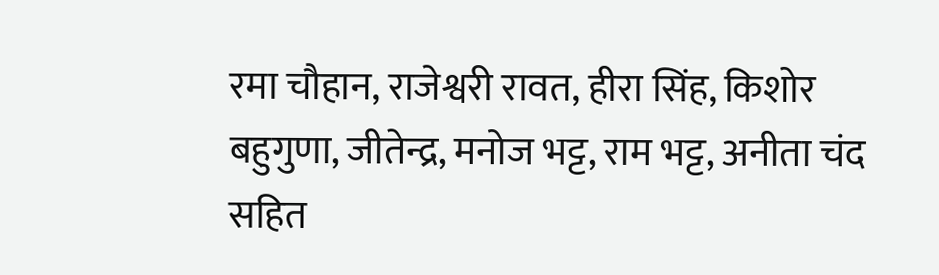रमा चौहान, राजेश्वरी रावत, हीरा सिंह, किशोर बहुगुणा, जीतेन्द्र, मनोज भट्ट, राम भट्ट, अनीता चंद सहित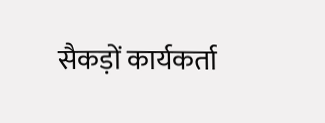सैकड़ों कार्यकर्ता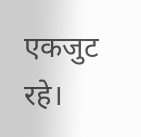एकजुट रहे।